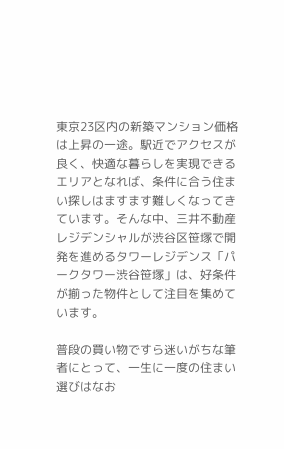東京23区内の新築マンション価格は上昇の一途。駅近でアクセスが良く、快適な暮らしを実現できるエリアとなれば、条件に合う住まい探しはますます難しくなってきています。そんな中、三井不動産レジデンシャルが渋谷区笹塚で開発を進めるタワーレジデンス「パークタワー渋谷笹塚」は、好条件が揃った物件として注目を集めています。

普段の買い物ですら迷いがちな筆者にとって、一生に一度の住まい選びはなお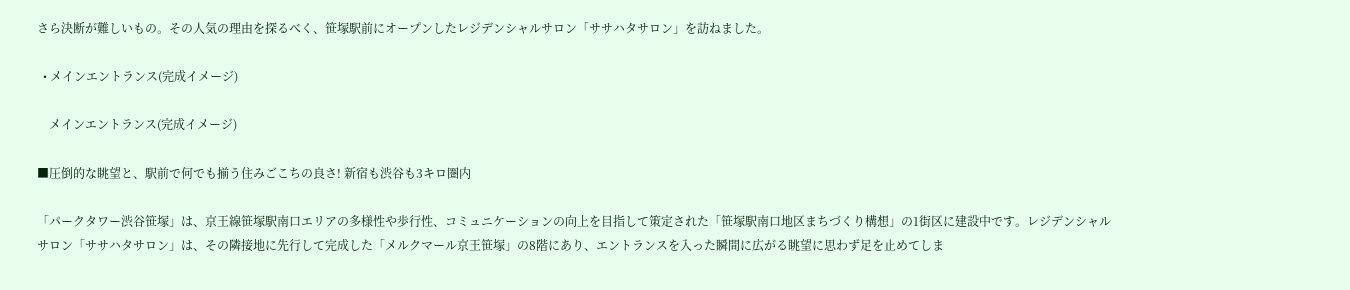さら決断が難しいもの。その人気の理由を探るべく、笹塚駅前にオープンしたレジデンシャルサロン「ササハタサロン」を訪ねました。

  • メインエントランス(完成イメージ)

    メインエントランス(完成イメージ)

■圧倒的な眺望と、駅前で何でも揃う住みごこちの良さ! 新宿も渋谷も3キロ圏内

「パークタワー渋谷笹塚」は、京王線笹塚駅南口エリアの多様性や歩行性、コミュニケーションの向上を目指して策定された「笹塚駅南口地区まちづくり構想」の1街区に建設中です。レジデンシャルサロン「ササハタサロン」は、その隣接地に先行して完成した「メルクマール京王笹塚」の8階にあり、エントランスを入った瞬間に広がる眺望に思わず足を止めてしま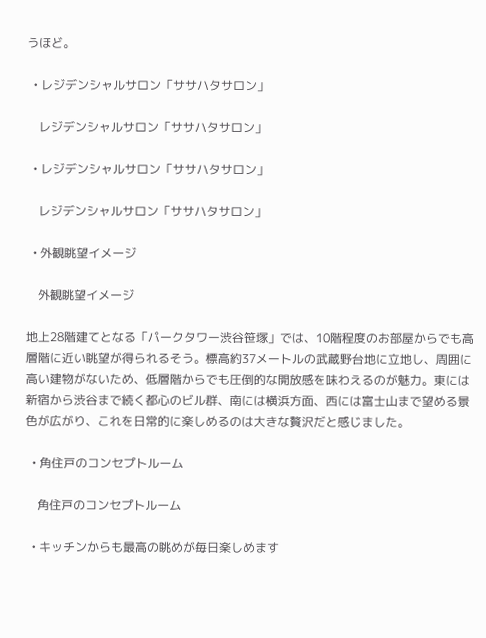うほど。

  • レジデンシャルサロン「ササハタサロン」

    レジデンシャルサロン「ササハタサロン」

  • レジデンシャルサロン「ササハタサロン」

    レジデンシャルサロン「ササハタサロン」

  • 外観眺望イメージ

    外観眺望イメージ

地上28階建てとなる「パークタワー渋谷笹塚」では、10階程度のお部屋からでも高層階に近い眺望が得られるそう。標高約37メートルの武蔵野台地に立地し、周囲に高い建物がないため、低層階からでも圧倒的な開放感を味わえるのが魅力。東には新宿から渋谷まで続く都心のビル群、南には横浜方面、西には富士山まで望める景色が広がり、これを日常的に楽しめるのは大きな贅沢だと感じました。

  • 角住戸のコンセプトルーム

    角住戸のコンセプトルーム

  • キッチンからも最高の眺めが毎日楽しめます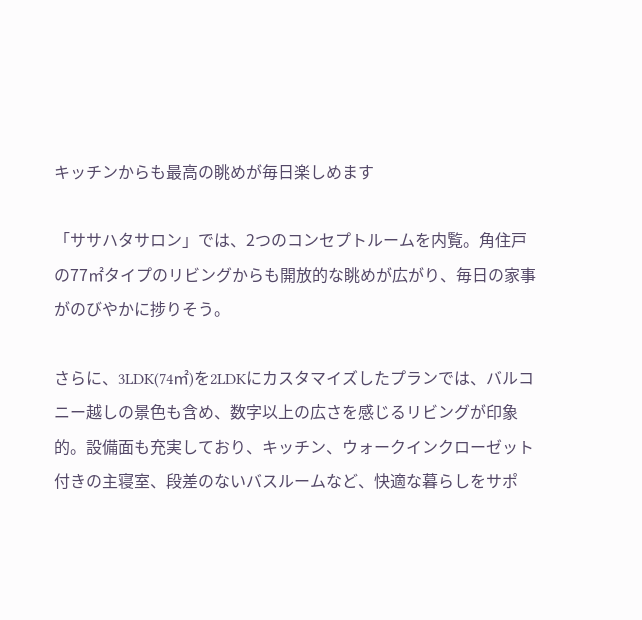キッチンからも最高の眺めが毎日楽しめます

「ササハタサロン」では、2つのコンセプトルームを内覧。角住戸の77㎡タイプのリビングからも開放的な眺めが広がり、毎日の家事がのびやかに捗りそう。

さらに、3LDK(74㎡)を2LDKにカスタマイズしたプランでは、バルコニー越しの景色も含め、数字以上の広さを感じるリビングが印象的。設備面も充実しており、キッチン、ウォークインクローゼット付きの主寝室、段差のないバスルームなど、快適な暮らしをサポ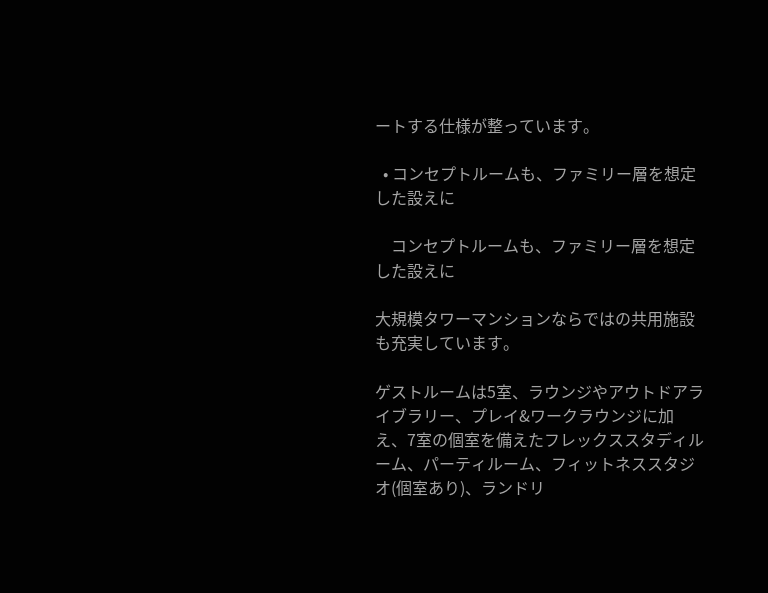ートする仕様が整っています。

  • コンセプトルームも、ファミリー層を想定した設えに

    コンセプトルームも、ファミリー層を想定した設えに

大規模タワーマンションならではの共用施設も充実しています。

ゲストルームは5室、ラウンジやアウトドアライブラリー、プレイ&ワークラウンジに加え、7室の個室を備えたフレックススタディルーム、パーティルーム、フィットネススタジオ(個室あり)、ランドリ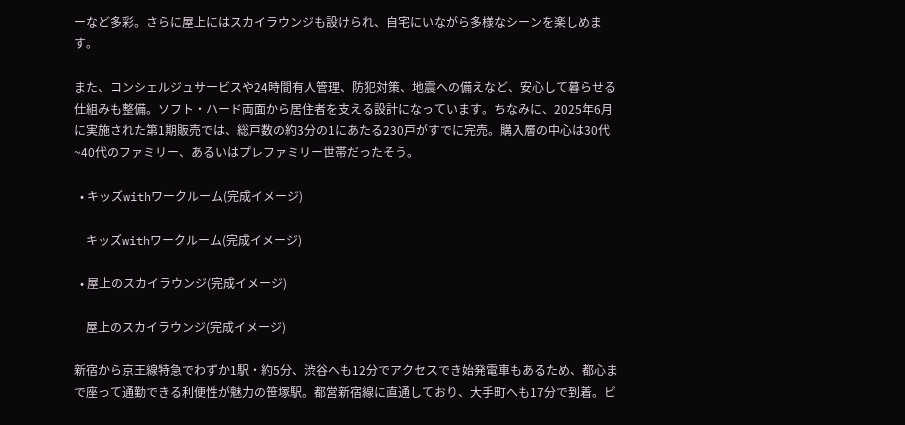ーなど多彩。さらに屋上にはスカイラウンジも設けられ、自宅にいながら多様なシーンを楽しめます。

また、コンシェルジュサービスや24時間有人管理、防犯対策、地震への備えなど、安心して暮らせる仕組みも整備。ソフト・ハード両面から居住者を支える設計になっています。ちなみに、2025年6月に実施された第1期販売では、総戸数の約3分の1にあたる230戸がすでに完売。購入層の中心は30代~40代のファミリー、あるいはプレファミリー世帯だったそう。

  • キッズwithワークルーム(完成イメージ)

    キッズwithワークルーム(完成イメージ)

  • 屋上のスカイラウンジ(完成イメージ)

    屋上のスカイラウンジ(完成イメージ)

新宿から京王線特急でわずか1駅・約5分、渋谷へも12分でアクセスでき始発電車もあるため、都心まで座って通勤できる利便性が魅力の笹塚駅。都営新宿線に直通しており、大手町へも17分で到着。ビ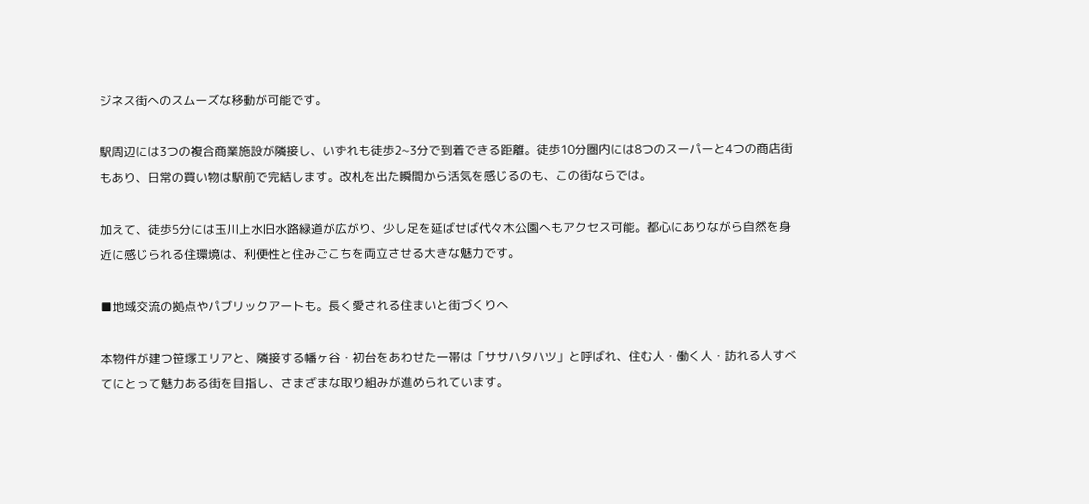ジネス街へのスムーズな移動が可能です。

駅周辺には3つの複合商業施設が隣接し、いずれも徒歩2~3分で到着できる距離。徒歩10分圏内には8つのスーパーと4つの商店街もあり、日常の買い物は駅前で完結します。改札を出た瞬間から活気を感じるのも、この街ならでは。

加えて、徒歩5分には玉川上水旧水路緑道が広がり、少し足を延ばせば代々木公園へもアクセス可能。都心にありながら自然を身近に感じられる住環境は、利便性と住みごこちを両立させる大きな魅力です。

■地域交流の拠点やパブリックアートも。長く愛される住まいと街づくりへ

本物件が建つ笹塚エリアと、隣接する幡ヶ谷・初台をあわせた一帯は「ササハタハツ」と呼ばれ、住む人・働く人・訪れる人すべてにとって魅力ある街を目指し、さまざまな取り組みが進められています。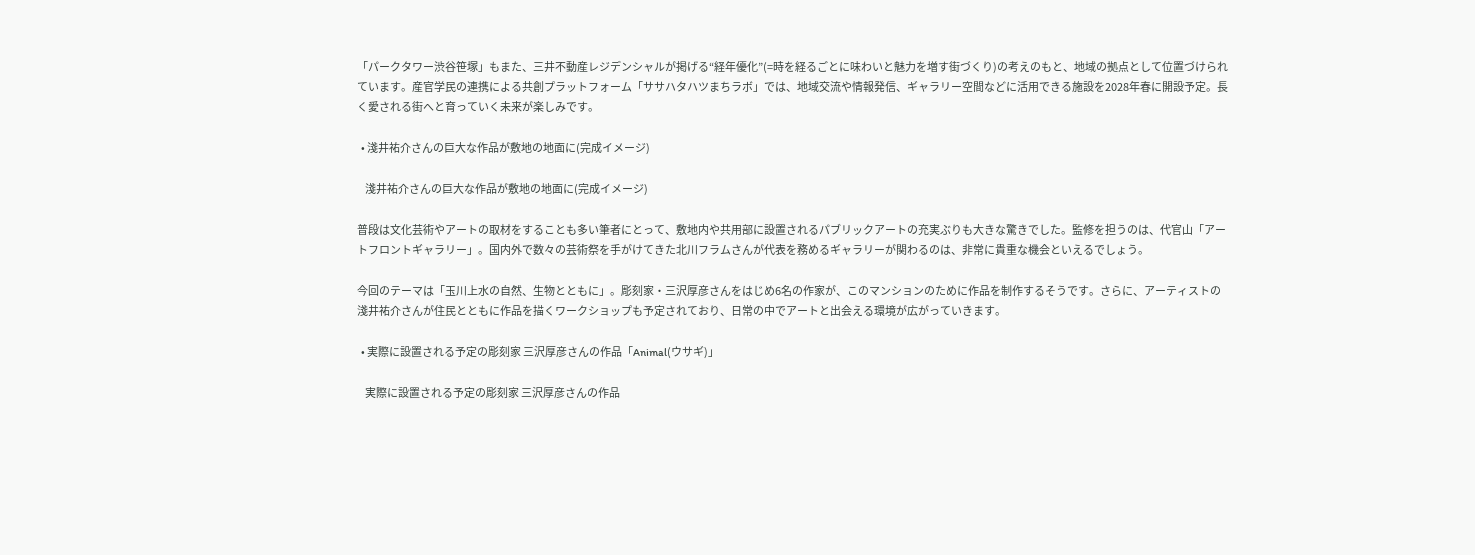「パークタワー渋谷笹塚」もまた、三井不動産レジデンシャルが掲げる“経年優化”(=時を経るごとに味わいと魅力を増す街づくり)の考えのもと、地域の拠点として位置づけられています。産官学民の連携による共創プラットフォーム「ササハタハツまちラボ」では、地域交流や情報発信、ギャラリー空間などに活用できる施設を2028年春に開設予定。長く愛される街へと育っていく未来が楽しみです。

  • 淺井祐介さんの巨大な作品が敷地の地面に(完成イメージ)

    淺井祐介さんの巨大な作品が敷地の地面に(完成イメージ)

普段は文化芸術やアートの取材をすることも多い筆者にとって、敷地内や共用部に設置されるパブリックアートの充実ぶりも大きな驚きでした。監修を担うのは、代官山「アートフロントギャラリー」。国内外で数々の芸術祭を手がけてきた北川フラムさんが代表を務めるギャラリーが関わるのは、非常に貴重な機会といえるでしょう。

今回のテーマは「玉川上水の自然、生物とともに」。彫刻家・三沢厚彦さんをはじめ6名の作家が、このマンションのために作品を制作するそうです。さらに、アーティストの淺井祐介さんが住民とともに作品を描くワークショップも予定されており、日常の中でアートと出会える環境が広がっていきます。

  • 実際に設置される予定の彫刻家 三沢厚彦さんの作品「Animal(ウサギ)」

    実際に設置される予定の彫刻家 三沢厚彦さんの作品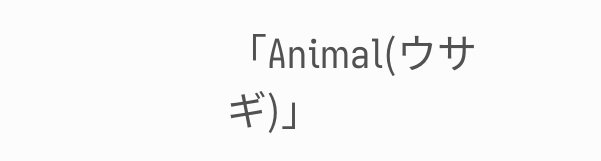「Animal(ウサギ)」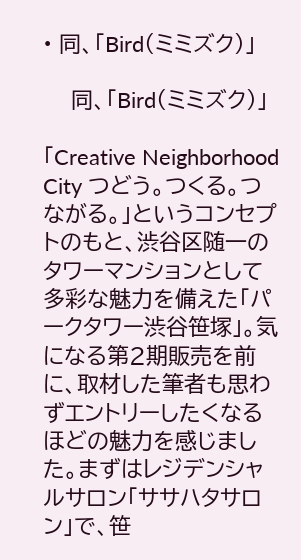• 同、「Bird(ミミズク)」

    同、「Bird(ミミズク)」

「Creative Neighborhood City つどう。つくる。つながる。」というコンセプトのもと、渋谷区随一のタワーマンションとして多彩な魅力を備えた「パークタワー渋谷笹塚」。気になる第2期販売を前に、取材した筆者も思わずエントリーしたくなるほどの魅力を感じました。まずはレジデンシャルサロン「ササハタサロン」で、笹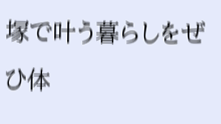塚で叶う暮らしをぜひ体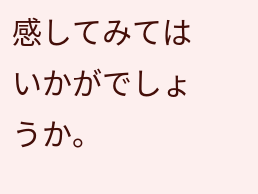感してみてはいかがでしょうか。